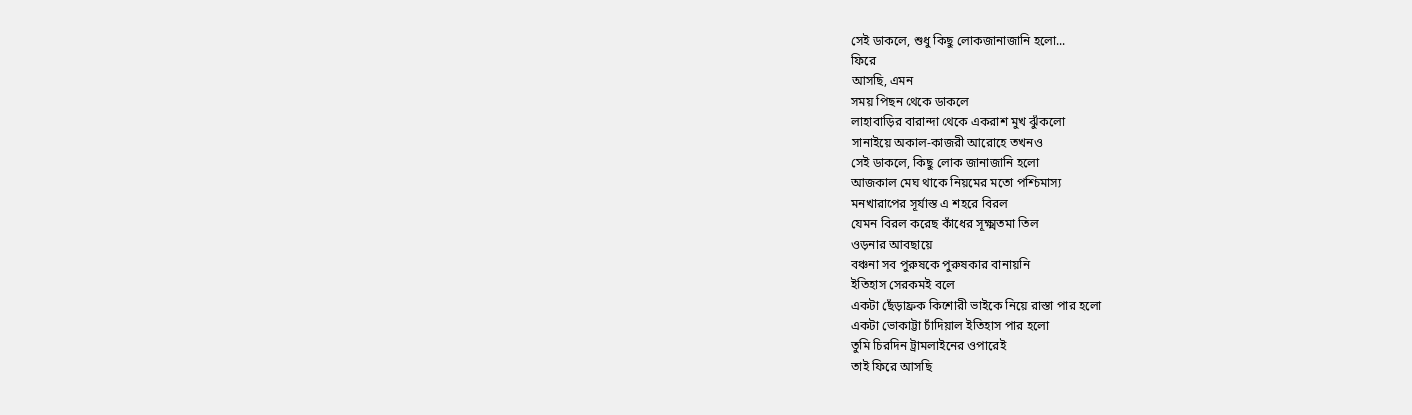সেই ডাকলে, শুধু কিছু লোকজানাজানি হলো...
ফিরে
আসছি, এমন
সময় পিছন থেকে ডাকলে
লাহাবাড়ির বারান্দা থেকে একরাশ মুখ ঝুঁকলো
সানাইয়ে অকাল-কাজরী আরোহে তখনও
সেই ডাকলে, কিছু লোক জানাজানি হলো
আজকাল মেঘ থাকে নিয়মের মতো পশ্চিমাস্য
মনখারাপের সূর্যাস্ত এ শহরে বিরল
যেমন বিরল করেছ কাঁধের সূক্ষ্মতমা তিল
ওড়নার আবছায়ে
বঞ্চনা সব পুরুষকে পুরুষকার বানায়নি
ইতিহাস সেরকমই বলে
একটা ছেঁড়াফ্রক কিশোরী ভাইকে নিয়ে রাস্তা পার হলো
একটা ভোকাট্টা চাঁদিয়াল ইতিহাস পার হলো
তুমি চিরদিন ট্রামলাইনের ওপারেই
তাই ফিরে আসছি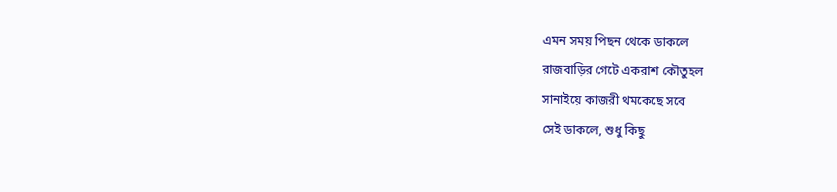এমন সময় পিছন থেকে ডাকলে
রাজবাড়ির গেটে একরাশ কৌতুহল
সানাইয়ে কাজরী থমকেছে সবে
সেই ডাকলে, শুধু কিছু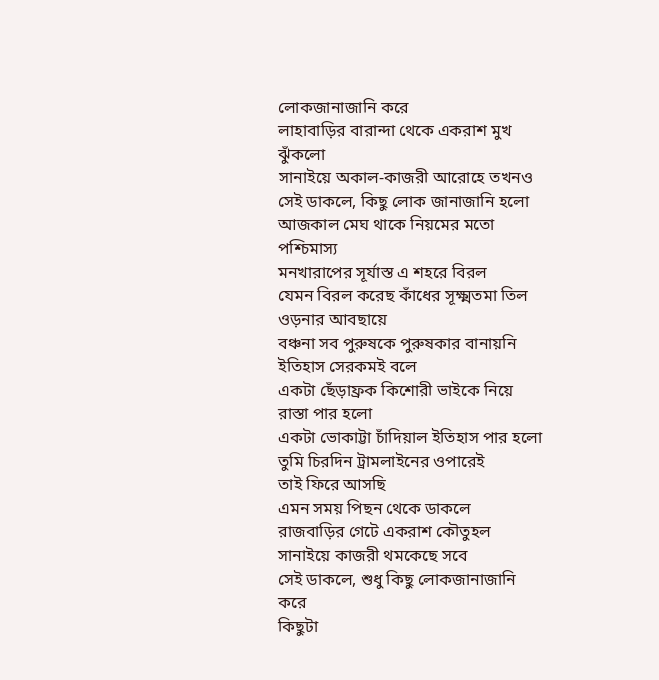লোকজানাজানি করে
লাহাবাড়ির বারান্দা থেকে একরাশ মুখ ঝুঁকলো
সানাইয়ে অকাল-কাজরী আরোহে তখনও
সেই ডাকলে, কিছু লোক জানাজানি হলো
আজকাল মেঘ থাকে নিয়মের মতো পশ্চিমাস্য
মনখারাপের সূর্যাস্ত এ শহরে বিরল
যেমন বিরল করেছ কাঁধের সূক্ষ্মতমা তিল
ওড়নার আবছায়ে
বঞ্চনা সব পুরুষকে পুরুষকার বানায়নি
ইতিহাস সেরকমই বলে
একটা ছেঁড়াফ্রক কিশোরী ভাইকে নিয়ে রাস্তা পার হলো
একটা ভোকাট্টা চাঁদিয়াল ইতিহাস পার হলো
তুমি চিরদিন ট্রামলাইনের ওপারেই
তাই ফিরে আসছি
এমন সময় পিছন থেকে ডাকলে
রাজবাড়ির গেটে একরাশ কৌতুহল
সানাইয়ে কাজরী থমকেছে সবে
সেই ডাকলে, শুধু কিছু লোকজানাজানি করে
কিছুটা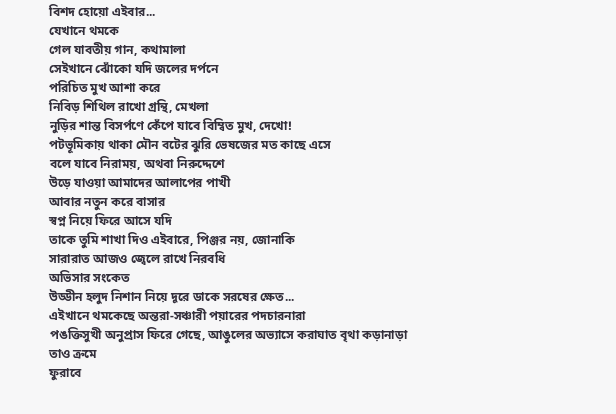বিশদ হোয়ো এইবার...
যেখানে থমকে
গেল যাবতীয় গান, কথামালা
সেইখানে ঝোঁকো যদি জলের দর্পনে
পরিচিত মুখ আশা করে
নিবিড় শিথিল রাখো গ্রন্থি, মেখলা
নুড়ির শান্ত বিসর্পণে কেঁপে যাবে বিম্বিত মুখ, দেখো!
পটভূমিকায় থাকা মৌন বটের ঝুরি ভেষজের মত কাছে এসে
বলে যাবে নিরাময়, অথবা নিরুদ্দেশে
উড়ে যাওয়া আমাদের আলাপের পাখী
আবার নতুন করে বাসার
স্বপ্ন নিয়ে ফিরে আসে যদি
তাকে তুমি শাখা দিও এইবারে, পিঞ্জর নয়, জোনাকি
সারারাত আজও জ্বেলে রাখে নিরবধি
অভিসার সংকেত
উড্ডীন হলুদ নিশান নিয়ে দূরে ডাকে সরষের ক্ষেত...
এইখানে থমকেছে অন্তরা-সঞ্চারী পয়ারের পদচারনারা
পঙক্তিসুখী অনুপ্রাস ফিরে গেছে, আঙুলের অভ্যাসে করাঘাত বৃথা কড়ানাড়া
তাও ক্রমে
ফুরাবে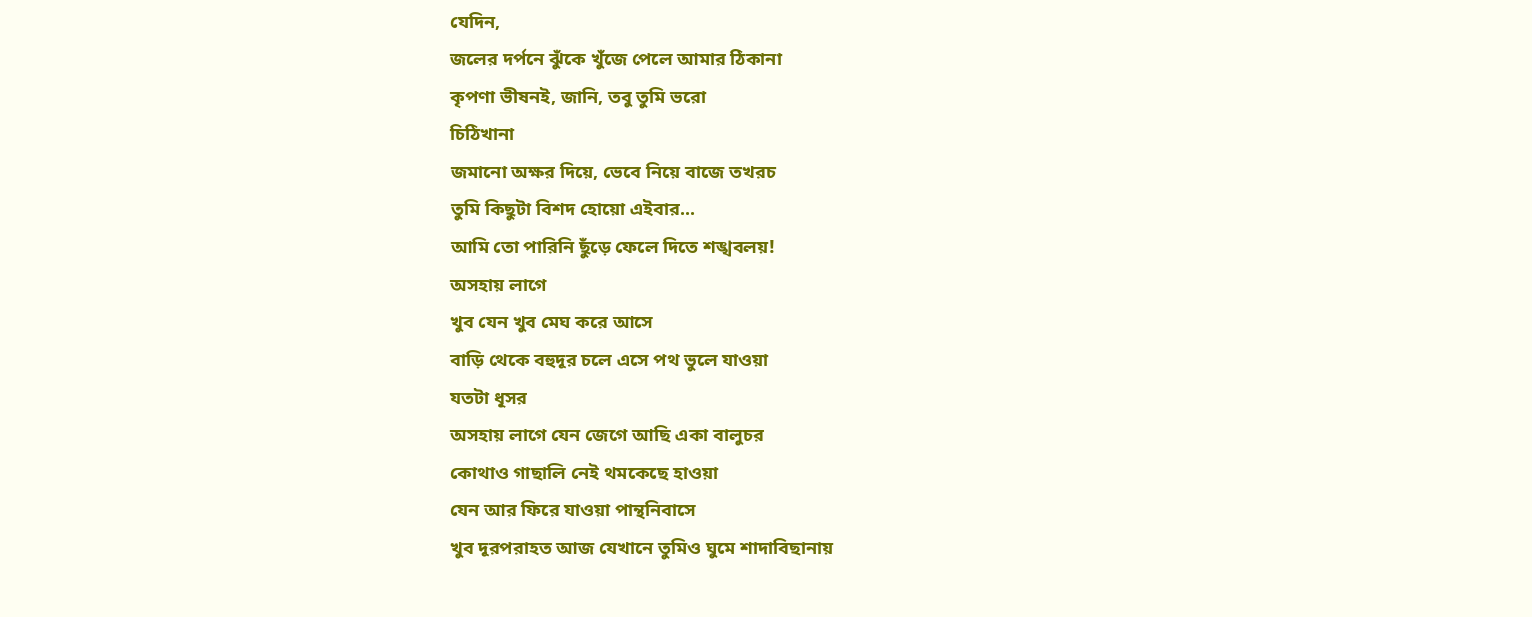যেদিন,
জলের দর্পনে ঝুঁকে খুঁজে পেলে আমার ঠিকানা
কৃপণা ভীষনই, জানি, তবু তুমি ভরো
চিঠিখানা
জমানো অক্ষর দিয়ে, ভেবে নিয়ে বাজে তখরচ
তুমি কিছুটা বিশদ হোয়ো এইবার...
আমি তো পারিনি ছুঁড়ে ফেলে দিতে শঙ্খবলয়!
অসহায় লাগে
খুব যেন খুব মেঘ করে আসে
বাড়ি থেকে বহুদূর চলে এসে পথ ভুলে যাওয়া
যতটা ধূসর
অসহায় লাগে যেন জেগে আছি একা বালুচর
কোথাও গাছালি নেই থমকেছে হাওয়া
যেন আর ফিরে যাওয়া পান্থনিবাসে
খুব দূরপরাহত আজ যেখানে তুমিও ঘুমে শাদাবিছানায়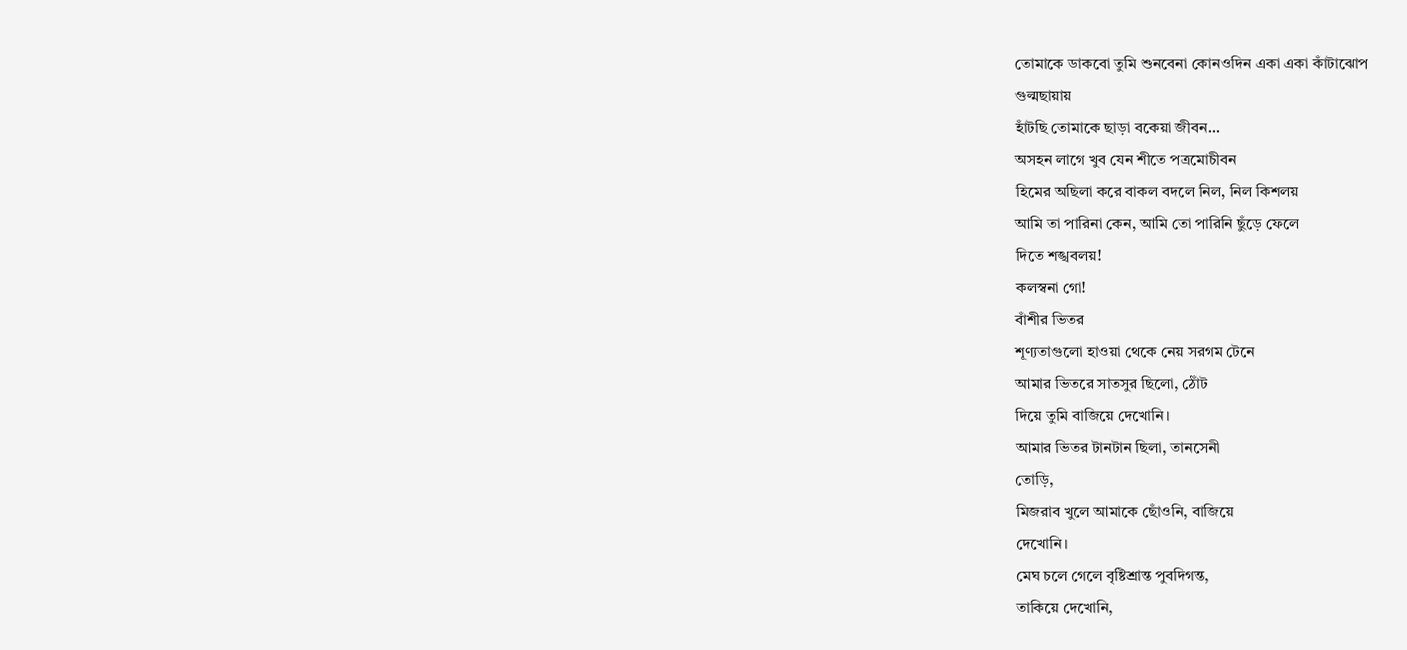তোমাকে ডাকবো তুমি শুনবেনা কোনওদিন একা একা কাঁটাঝোপ
গুল্মছায়ায়
হাঁটছি তোমাকে ছাড়া বকেয়া জীবন...
অসহন লাগে খুব যেন শীতে পত্রমোচীবন
হিমের অছিলা করে বাকল বদলে নিল, নিল কিশলয়
আমি তা পারিনা কেন, আমি তো পারিনি ছুঁড়ে ফেলে
দিতে শঙ্খবলয়!
কলস্বনা গো!
বাঁশীর ভিতর
শূণ্যতাগুলো হাওয়া থেকে নেয় সরগম টেনে
আমার ভিতরে সাতসুর ছিলো, ঠোঁট
দিয়ে তুমি বাজিয়ে দেখোনি।
আমার ভিতর টানটান ছিলা, তানসেনী
তোড়ি,
মিজরাব খুলে আমাকে ছোঁওনি, বাজিয়ে
দেখোনি।
মেঘ চলে গেলে বৃষ্টিশ্রান্ত পুবদিগন্ত,
তাকিয়ে দেখোনি,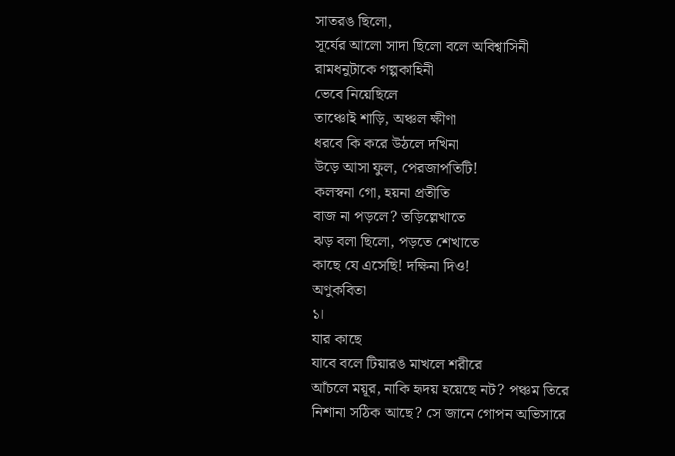সাতরঙ ছিলো,
সূর্যের আলো সাদা ছিলো বলে অবিশ্বাসিনী
রামধনুটাকে গল্পকাহিনী
ভেবে নিয়েছিলে
তাঞ্চোই শাড়ি, অঞ্চল ক্ষীণা
ধরবে কি করে উঠলে দখিনা
উড়ে আসা ফুল, পেরজাপতিটি!
কলস্বনা গো, হয়না প্রতীতি
বাজ না পড়লে? তড়িল্লেখাতে
ঝড় বলা ছিলো, পড়তে শেখাতে
কাছে যে এসেছি! দক্ষিনা দিও!
অণুকবিতা
১।
যার কাছে
যাবে বলে টিয়ারঙ মাখলে শরীরে
আঁচলে ময়ূর, নাকি হৃদয় হয়েছে নট? পঞ্চম তিরে
নিশানা সঠিক আছে? সে জানে গোপন অভিসারে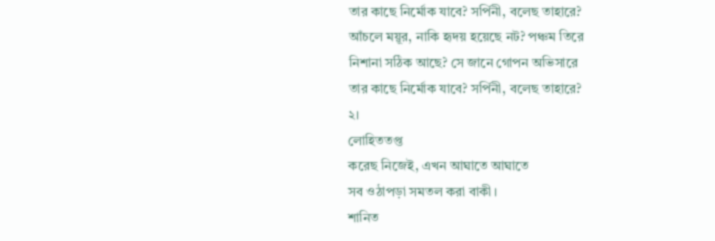তার কাছে নির্মোক যাবে? সর্পিনী, বলেছ তাহারে?
আঁচলে ময়ূর, নাকি হৃদয় হয়েছে নট? পঞ্চম তিরে
নিশানা সঠিক আছে? সে জানে গোপন অভিসারে
তার কাছে নির্মোক যাবে? সর্পিনী, বলেছ তাহারে?
২।
লোহিততপ্ত
করেছ নিজেই, এখন আঘাতে আঘাতে
সব ওঠাপড়া সমতল করা বাকী।
শানিত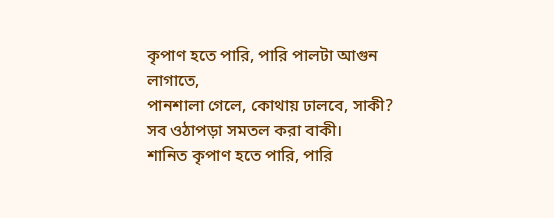কৃপাণ হতে পারি, পারি পালটা আগুন লাগাতে,
পানশালা গেলে, কোথায় ঢালবে, সাকী?
সব ওঠাপড়া সমতল করা বাকী।
শানিত কৃপাণ হতে পারি, পারি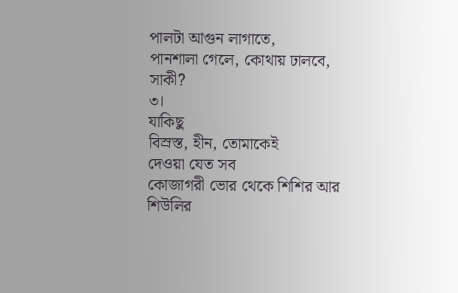পালটা আগুন লাগাতে,
পানশালা গেলে, কোথায় ঢালবে, সাকী?
৩।
যাকিছু
বিস্রস্ত, হীন, তোমাকেই
দেওয়া যেত সব
কোজাগরী ভোর থেকে শিশির আর শিউলির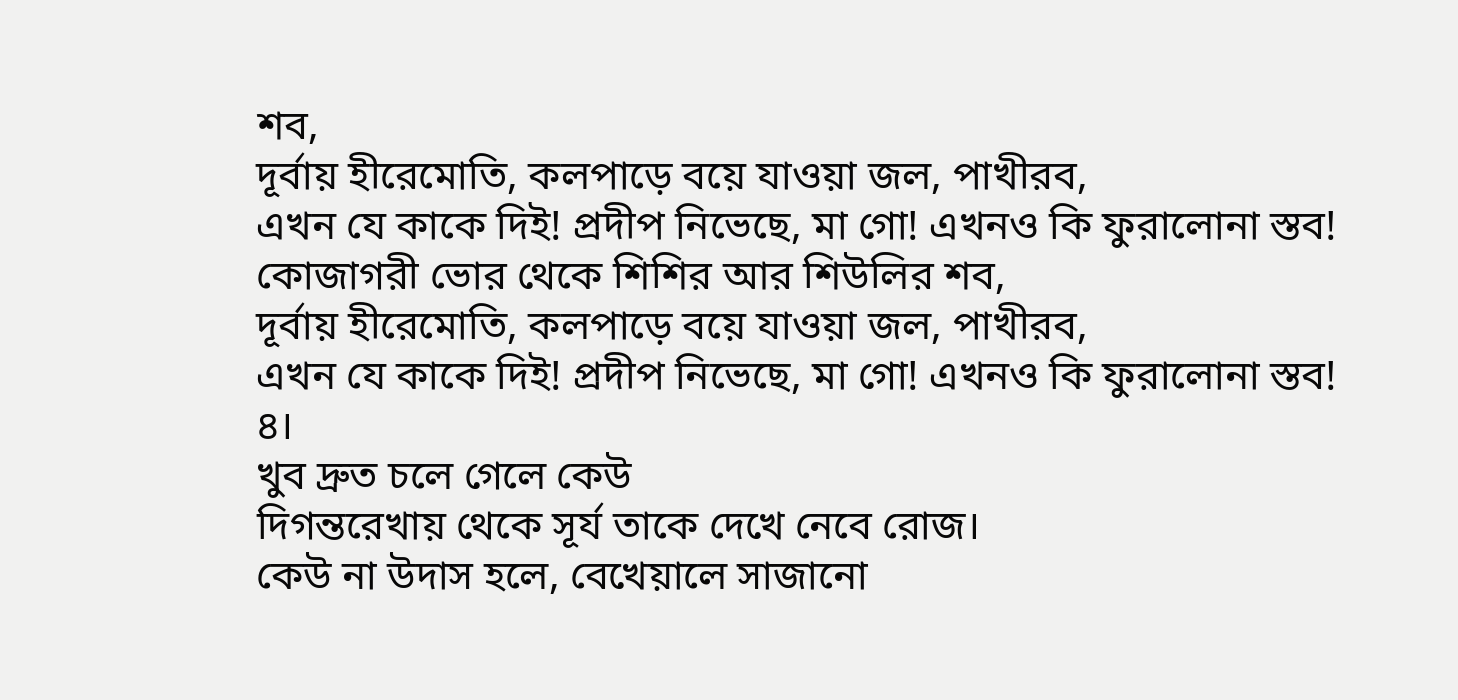শব,
দূর্বায় হীরেমোতি, কলপাড়ে বয়ে যাওয়া জল, পাখীরব,
এখন যে কাকে দিই! প্রদীপ নিভেছে, মা গো! এখনও কি ফুরালোনা স্তব!
কোজাগরী ভোর থেকে শিশির আর শিউলির শব,
দূর্বায় হীরেমোতি, কলপাড়ে বয়ে যাওয়া জল, পাখীরব,
এখন যে কাকে দিই! প্রদীপ নিভেছে, মা গো! এখনও কি ফুরালোনা স্তব!
৪।
খুব দ্রুত চলে গেলে কেউ
দিগন্তরেখায় থেকে সূর্য তাকে দেখে নেবে রোজ।
কেউ না উদাস হলে, বেখেয়ালে সাজানো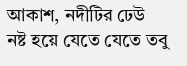আকাশ, নদীটির ঢেউ
নষ্ট হয়ে যেতে যেতে তবু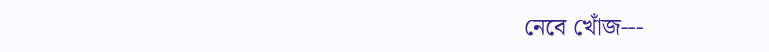নেবে খোঁজ---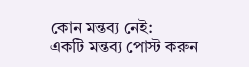কোন মন্তব্য নেই:
একটি মন্তব্য পোস্ট করুন